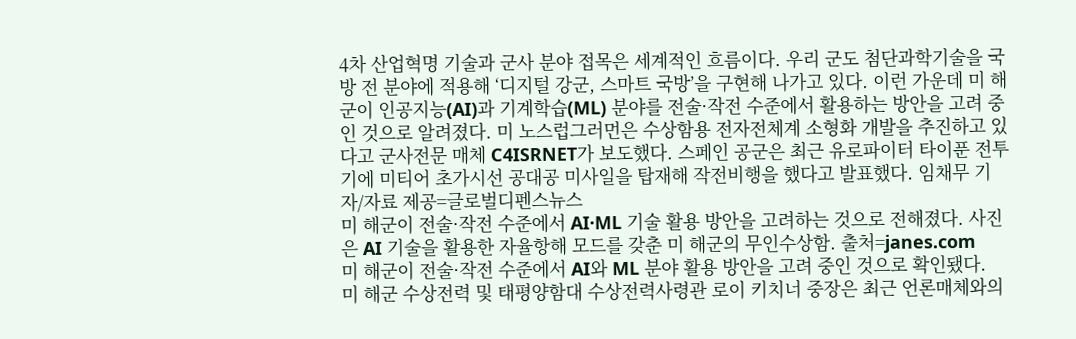4차 산업혁명 기술과 군사 분야 접목은 세계적인 흐름이다. 우리 군도 첨단과학기술을 국방 전 분야에 적용해 ‘디지털 강군, 스마트 국방’을 구현해 나가고 있다. 이런 가운데 미 해군이 인공지능(AI)과 기계학습(ML) 분야를 전술·작전 수준에서 활용하는 방안을 고려 중인 것으로 알려졌다. 미 노스럽그러먼은 수상함용 전자전체계 소형화 개발을 추진하고 있다고 군사전문 매체 C4ISRNET가 보도했다. 스페인 공군은 최근 유로파이터 타이푼 전투기에 미티어 초가시선 공대공 미사일을 탑재해 작전비행을 했다고 발표했다. 임채무 기자/자료 제공=글로벌디펜스뉴스
미 해군이 전술·작전 수준에서 AI·ML 기술 활용 방안을 고려하는 것으로 전해졌다. 사진은 AI 기술을 활용한 자율항해 모드를 갖춘 미 해군의 무인수상함. 출처=janes.com
미 해군이 전술·작전 수준에서 AI와 ML 분야 활용 방안을 고려 중인 것으로 확인됐다.
미 해군 수상전력 및 태평양함대 수상전력사령관 로이 키치너 중장은 최근 언론매체와의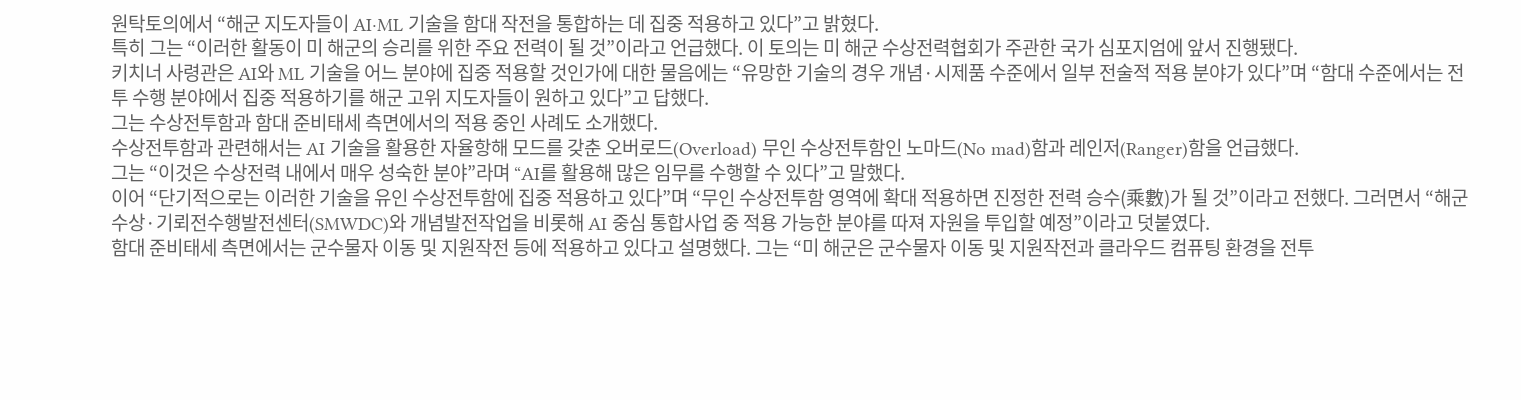원탁토의에서 “해군 지도자들이 AI·ML 기술을 함대 작전을 통합하는 데 집중 적용하고 있다”고 밝혔다.
특히 그는 “이러한 활동이 미 해군의 승리를 위한 주요 전력이 될 것”이라고 언급했다. 이 토의는 미 해군 수상전력협회가 주관한 국가 심포지엄에 앞서 진행됐다.
키치너 사령관은 AI와 ML 기술을 어느 분야에 집중 적용할 것인가에 대한 물음에는 “유망한 기술의 경우 개념·시제품 수준에서 일부 전술적 적용 분야가 있다”며 “함대 수준에서는 전투 수행 분야에서 집중 적용하기를 해군 고위 지도자들이 원하고 있다”고 답했다.
그는 수상전투함과 함대 준비태세 측면에서의 적용 중인 사례도 소개했다.
수상전투함과 관련해서는 AI 기술을 활용한 자율항해 모드를 갖춘 오버로드(Overload) 무인 수상전투함인 노마드(No mad)함과 레인저(Ranger)함을 언급했다.
그는 “이것은 수상전력 내에서 매우 성숙한 분야”라며 “AI를 활용해 많은 임무를 수행할 수 있다”고 말했다.
이어 “단기적으로는 이러한 기술을 유인 수상전투함에 집중 적용하고 있다”며 “무인 수상전투함 영역에 확대 적용하면 진정한 전력 승수(乘數)가 될 것”이라고 전했다. 그러면서 “해군 수상·기뢰전수행발전센터(SMWDC)와 개념발전작업을 비롯해 AI 중심 통합사업 중 적용 가능한 분야를 따져 자원을 투입할 예정”이라고 덧붙였다.
함대 준비태세 측면에서는 군수물자 이동 및 지원작전 등에 적용하고 있다고 설명했다. 그는 “미 해군은 군수물자 이동 및 지원작전과 클라우드 컴퓨팅 환경을 전투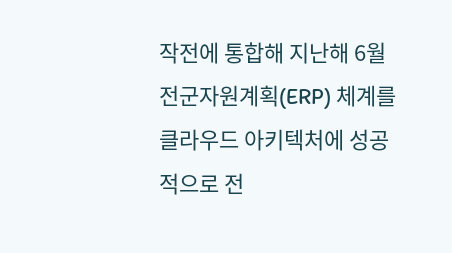작전에 통합해 지난해 6월 전군자원계획(ERP) 체계를 클라우드 아키텍처에 성공적으로 전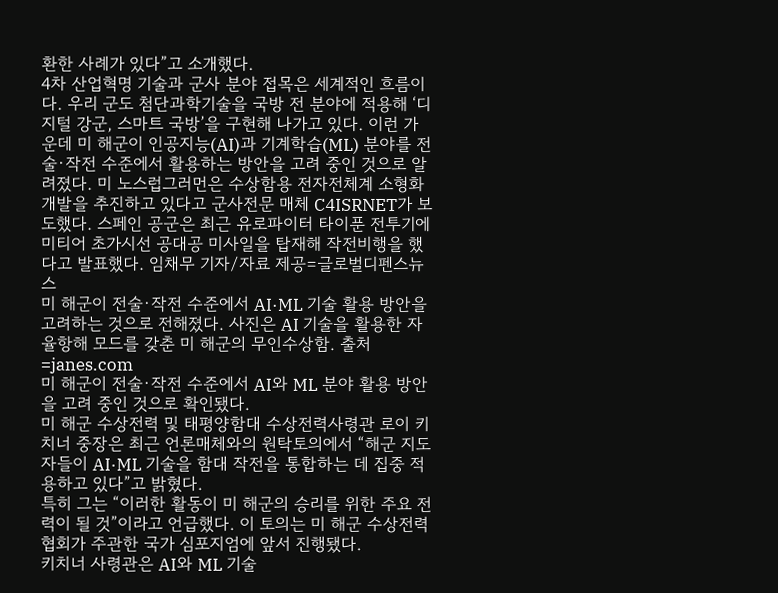환한 사례가 있다”고 소개했다.
4차 산업혁명 기술과 군사 분야 접목은 세계적인 흐름이다. 우리 군도 첨단과학기술을 국방 전 분야에 적용해 ‘디지털 강군, 스마트 국방’을 구현해 나가고 있다. 이런 가운데 미 해군이 인공지능(AI)과 기계학습(ML) 분야를 전술·작전 수준에서 활용하는 방안을 고려 중인 것으로 알려졌다. 미 노스럽그러먼은 수상함용 전자전체계 소형화 개발을 추진하고 있다고 군사전문 매체 C4ISRNET가 보도했다. 스페인 공군은 최근 유로파이터 타이푼 전투기에 미티어 초가시선 공대공 미사일을 탑재해 작전비행을 했다고 발표했다. 임채무 기자/자료 제공=글로벌디펜스뉴스
미 해군이 전술·작전 수준에서 AI·ML 기술 활용 방안을 고려하는 것으로 전해졌다. 사진은 AI 기술을 활용한 자율항해 모드를 갖춘 미 해군의 무인수상함. 출처=janes.com
미 해군이 전술·작전 수준에서 AI와 ML 분야 활용 방안을 고려 중인 것으로 확인됐다.
미 해군 수상전력 및 태평양함대 수상전력사령관 로이 키치너 중장은 최근 언론매체와의 원탁토의에서 “해군 지도자들이 AI·ML 기술을 함대 작전을 통합하는 데 집중 적용하고 있다”고 밝혔다.
특히 그는 “이러한 활동이 미 해군의 승리를 위한 주요 전력이 될 것”이라고 언급했다. 이 토의는 미 해군 수상전력협회가 주관한 국가 심포지엄에 앞서 진행됐다.
키치너 사령관은 AI와 ML 기술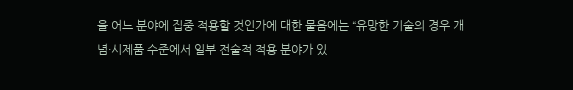을 어느 분야에 집중 적용할 것인가에 대한 물음에는 “유망한 기술의 경우 개념·시제품 수준에서 일부 전술적 적용 분야가 있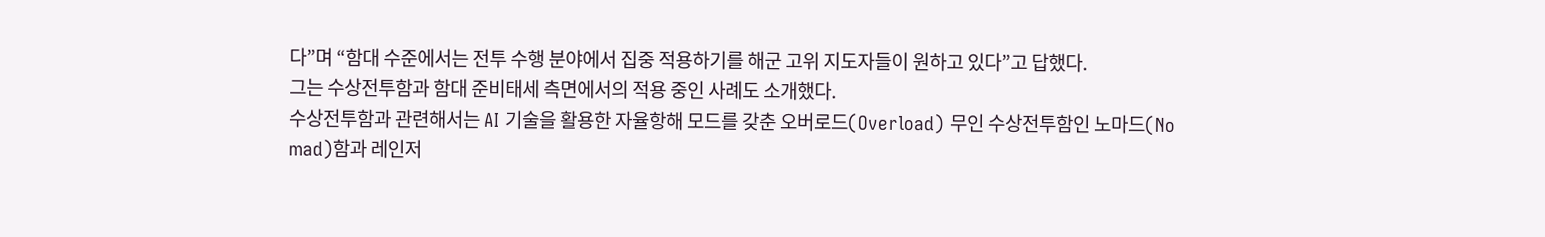다”며 “함대 수준에서는 전투 수행 분야에서 집중 적용하기를 해군 고위 지도자들이 원하고 있다”고 답했다.
그는 수상전투함과 함대 준비태세 측면에서의 적용 중인 사례도 소개했다.
수상전투함과 관련해서는 AI 기술을 활용한 자율항해 모드를 갖춘 오버로드(Overload) 무인 수상전투함인 노마드(No mad)함과 레인저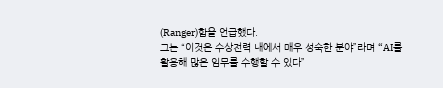(Ranger)함을 언급했다.
그는 “이것은 수상전력 내에서 매우 성숙한 분야”라며 “AI를 활용해 많은 임무를 수행할 수 있다”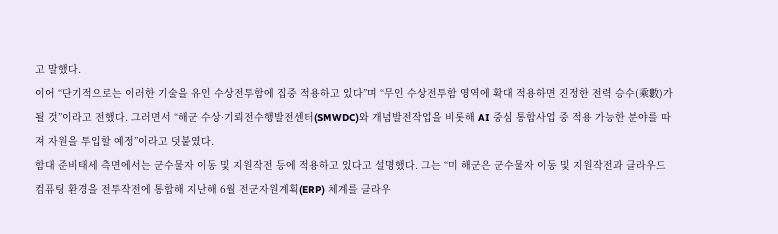고 말했다.
이어 “단기적으로는 이러한 기술을 유인 수상전투함에 집중 적용하고 있다”며 “무인 수상전투함 영역에 확대 적용하면 진정한 전력 승수(乘數)가 될 것”이라고 전했다. 그러면서 “해군 수상·기뢰전수행발전센터(SMWDC)와 개념발전작업을 비롯해 AI 중심 통합사업 중 적용 가능한 분야를 따져 자원을 투입할 예정”이라고 덧붙였다.
함대 준비태세 측면에서는 군수물자 이동 및 지원작전 등에 적용하고 있다고 설명했다. 그는 “미 해군은 군수물자 이동 및 지원작전과 클라우드 컴퓨팅 환경을 전투작전에 통합해 지난해 6월 전군자원계획(ERP) 체계를 클라우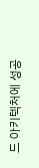드 아키텍처에 성공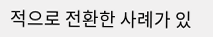적으로 전환한 사례가 있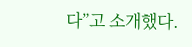다”고 소개했다.